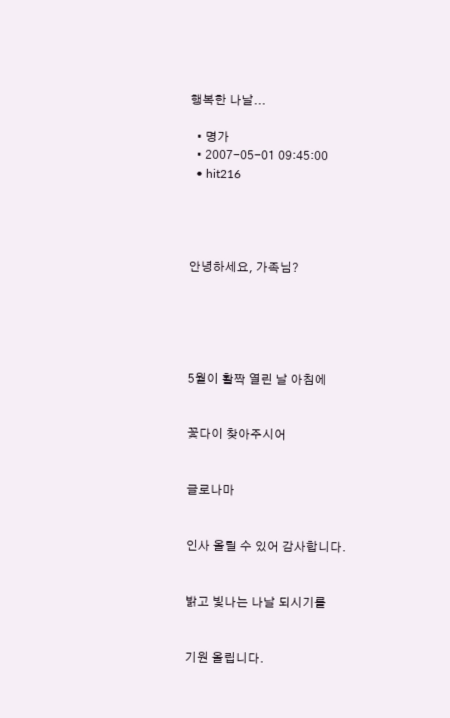행복한 나날...

  • 명가
  • 2007-05-01 09:45:00
  • hit216




안녕하세요, 가족님?





5월이 활짝 열린 날 아침에


꽃다이 찾아주시어


글로나마


인사 올릴 수 있어 감사합니다.


밝고 빛나는 나날 되시기를


기원 올립니다.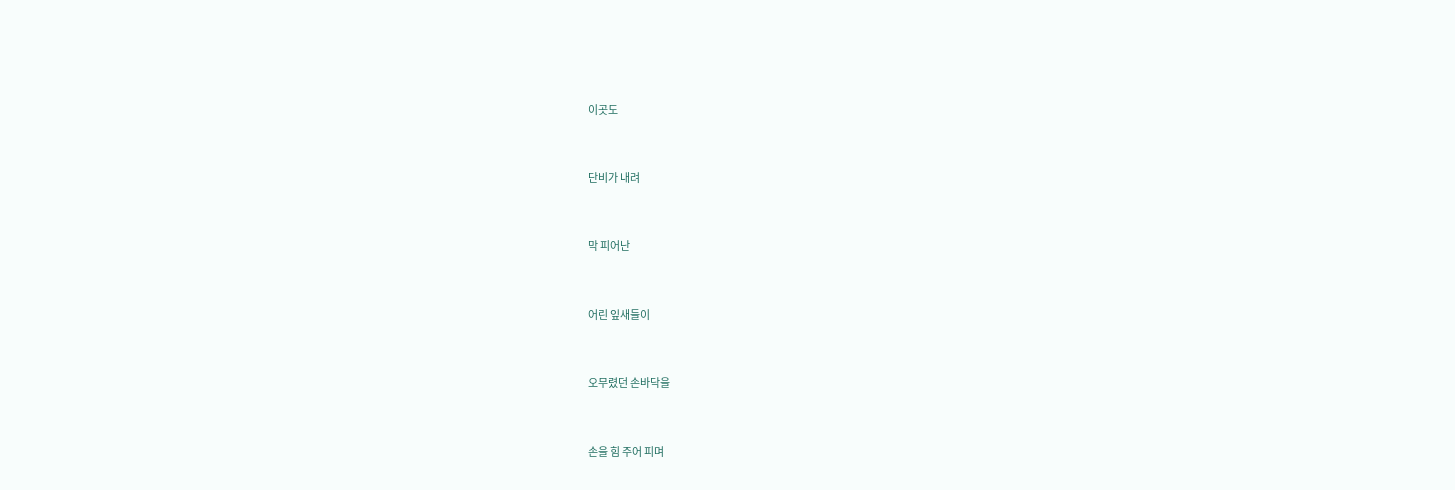이곳도


단비가 내려


막 피어난


어린 잎새들이


오무렸던 손바닥을


손을 힘 주어 피며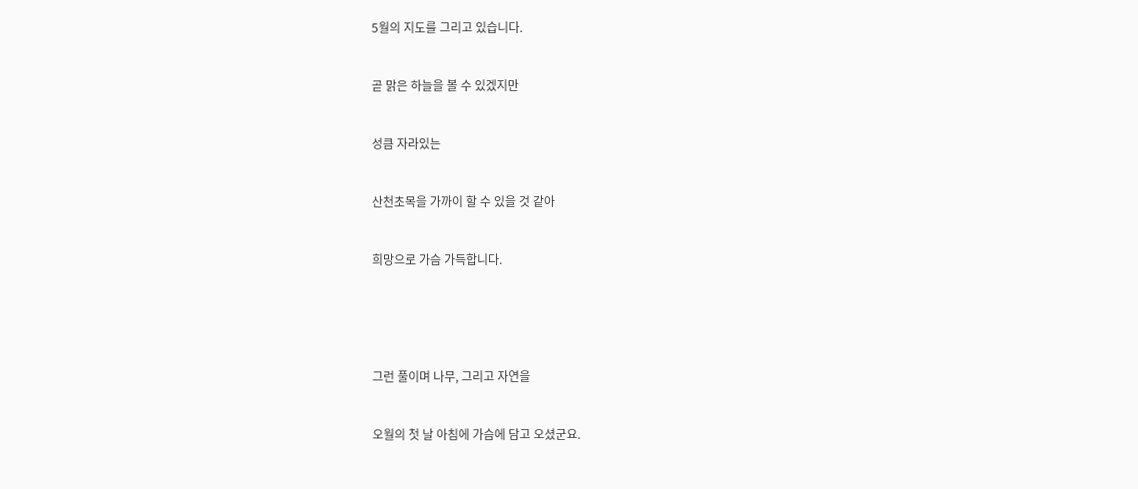5월의 지도를 그리고 있습니다.


곧 맑은 하늘을 볼 수 있겠지만


성큼 자라있는


산천초목을 가까이 할 수 있을 것 같아


희망으로 가슴 가득합니다.





그런 풀이며 나무, 그리고 자연을


오월의 첫 날 아침에 가슴에 담고 오셨군요.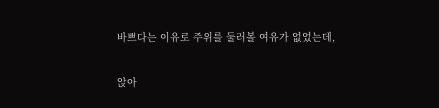바쁘다는 이유로 주위를 둘러볼 여유가 없었는데,


앉아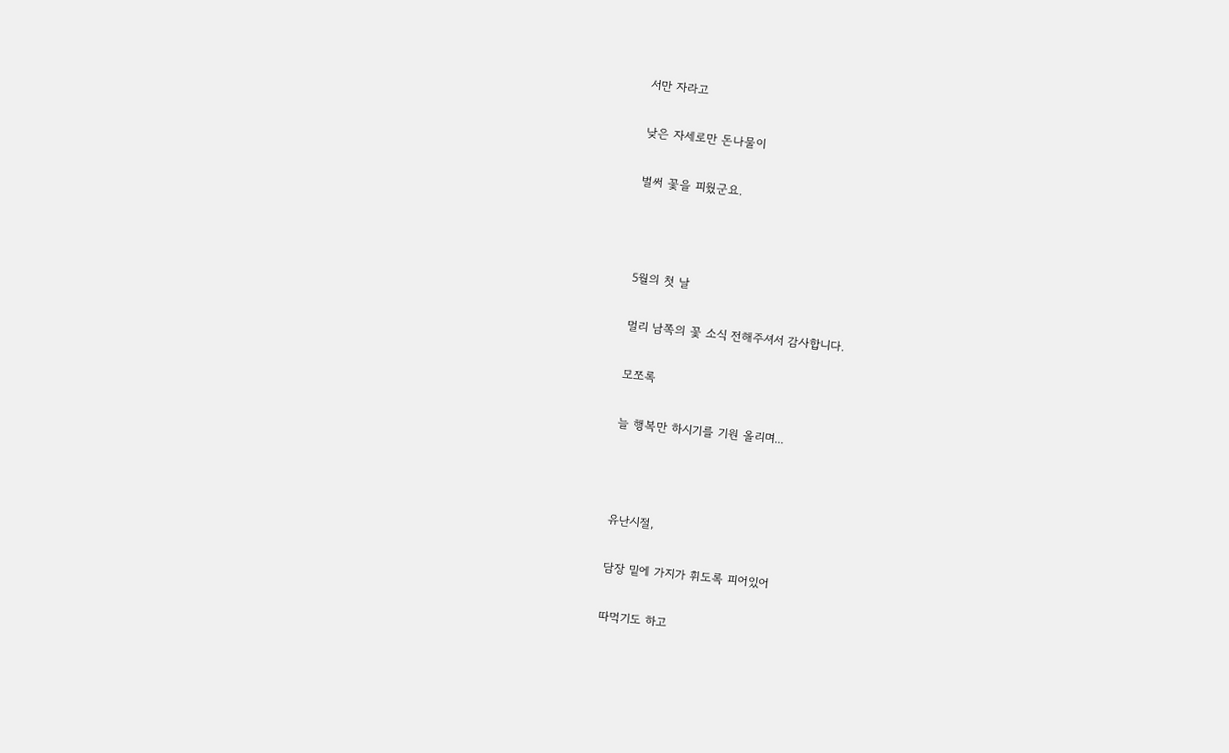서만 자라고


낮은 자세로만 돈나물이


벌써 꽃을 피웠군요.





5월의 첫 날


멀리 남쪽의 꽃 소식 전해주셔서 감사합니다.


모쪼록


늘 행복만 하시기를 기원 올리며...





유난시절,


담장 밑에 가지가 휘도록 피어있어


따먹기도 하고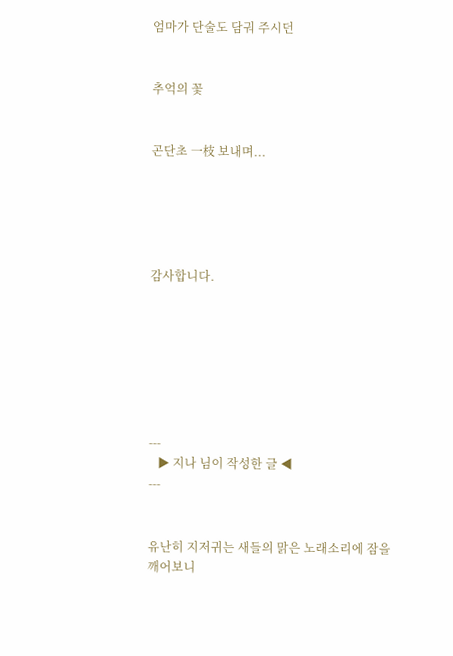엄마가 단술도 담궈 주시던


추억의 꽃


곤단초 一枝 보내며...





감사합니다.







---
   ▶ 지나 님이 작성한 글 ◀
---


유난히 지저귀는 새들의 맑은 노래소리에 잠을 깨어보니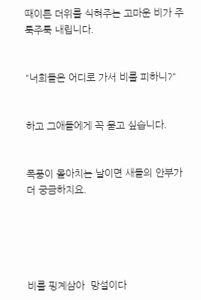때이른 더위를 식혀주는 고마운 비가 주룩주룩 내립니다.


"너희들은 어디로 가서 비를 피하니?"


하고 그애들에게 꼭 묻고 싶습니다.


폭풍이 몰아치는 날이면 새들의 안부가 더 궁금하지요.





비를 핑계삼아  망설이다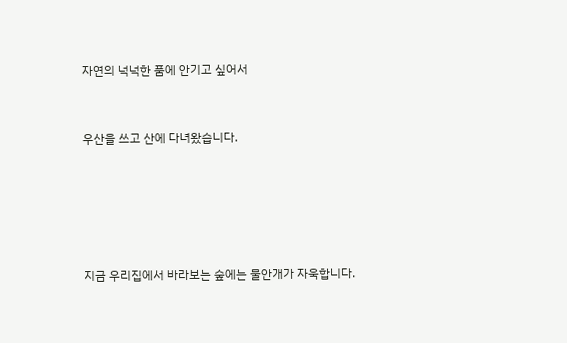자연의 넉넉한 품에 안기고 싶어서


우산을 쓰고 산에 다녀왔습니다.





지금 우리집에서 바라보는 숲에는 물안개가 자욱합니다.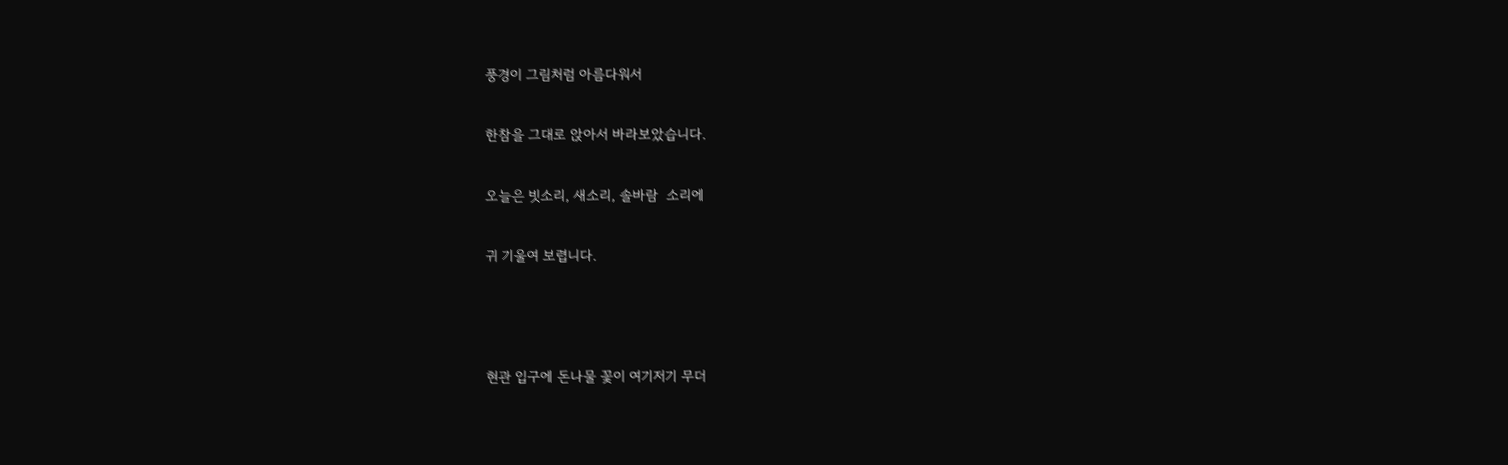풍경이 그림처럼 아름다워서


한참을 그대로 앉아서 바라보았습니다.


오늘은 빗소리, 새소리, 솔바람  소리에


귀 기울여 보렵니다.





현관 입구에 돈나물 꽃이 여기저기 무더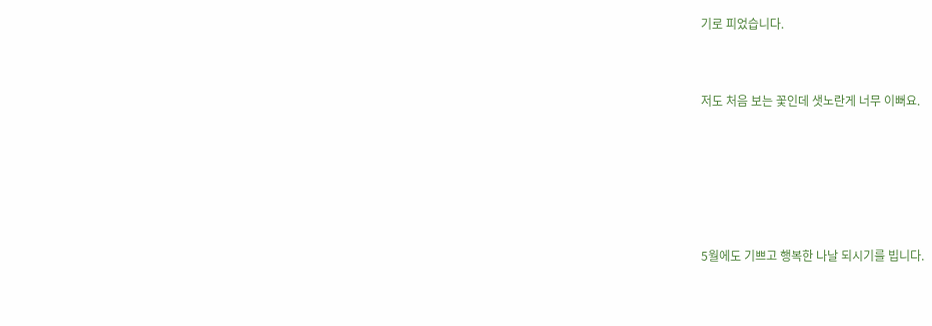기로 피었습니다.


저도 처음 보는 꽃인데 샛노란게 너무 이뻐요.





5월에도 기쁘고 행복한 나날 되시기를 빕니다.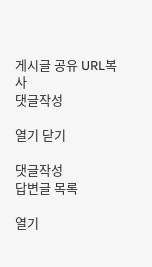게시글 공유 URL복사
댓글작성

열기 닫기

댓글작성
답변글 목록

열기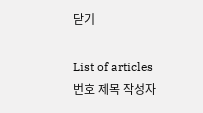닫기

List of articles
번호 제목 작성자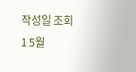작성일 조회
1 5월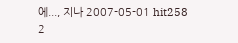에..., 지나 2007-05-01 hit258
2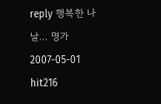reply 행복한 나날... 명가 2007-05-01 hit216